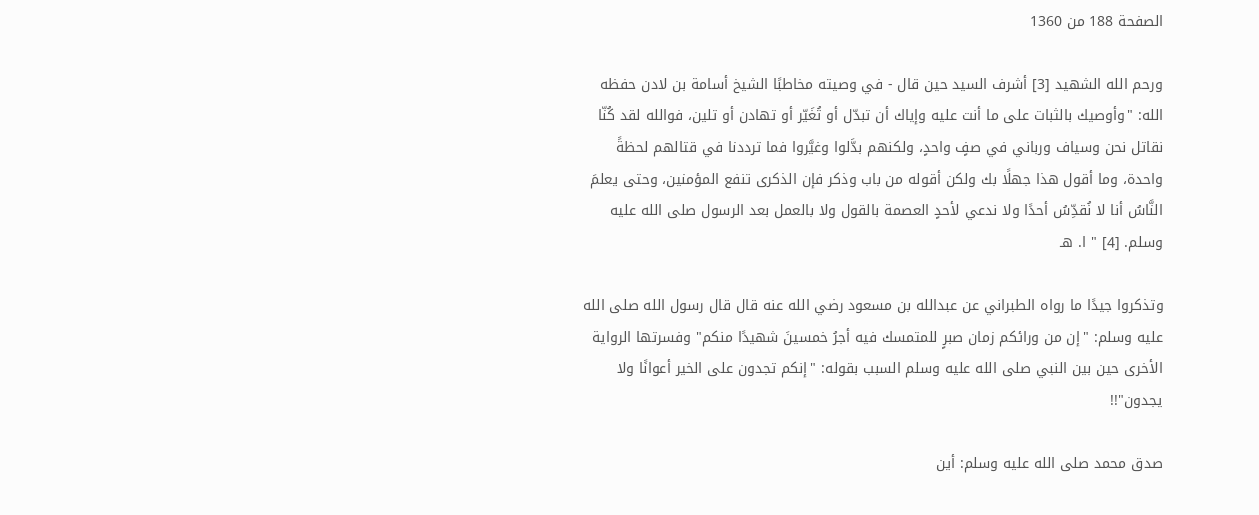الصفحة 188 من 1360

ورحم الله الشهيد [3] أشرف السيد حين قال - في وصيته مخاطبًا الشيخ أسامة بن لادن حفظه الله: "وأوصيك بالثبات على ما أنت عليه وإياك أن تبدّل أو تُغَيّر أو تهادن أو تلين، فوالله لقد كُنّا نقاتل نحن وسياف ورباني في صفٍ واحدٍ، ولكنهم بدَّلوا وغيَّروا فما ترددنا في قتالهم لحظةً واحدة، وما أقول هذا جهلًا بك ولكن أقوله من باب وذكر فإن الذكرى تنفع المؤمنين، وحتى يعلمَ النَّاسُ أنا لا نُقدِّسُ أحدًا ولا ندعي لأحدٍ العصمة بالقول ولا بالعمل بعد الرسول صلى الله عليه وسلم. [4] " ا. هـ

وتذكروا جيدًا ما رواه الطبراني عن عبدالله بن مسعود رضي الله عنه قال قال رسول الله صلى الله عليه وسلم: "إن من ورائكم زمان صبرٍ للمتمسك فيه أجرُ خمسينَ شهيدًا منكم" وفسرتها الرواية الأخرى حين بين النبي صلى الله عليه وسلم السبب بقوله: "إنكم تجدون على الخير أعوانًا ولا يجدون"!!

صدق محمد صلى الله عليه وسلم: أين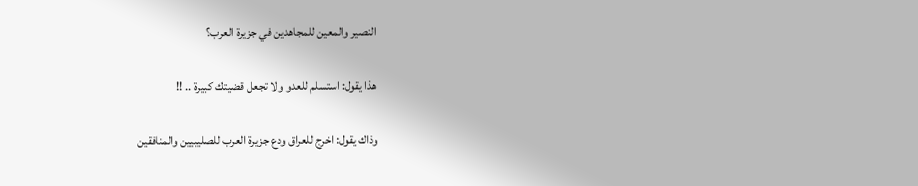النصير والمعين للمجاهدين في جزيرة العرب؟

هذا يقول: استسلم للعدو ولا تجعل قضيتك كبيرة .. !!

وذاك يقول: اخرج للعراق ودع جزيرة العرب للصليبيين والمنافقين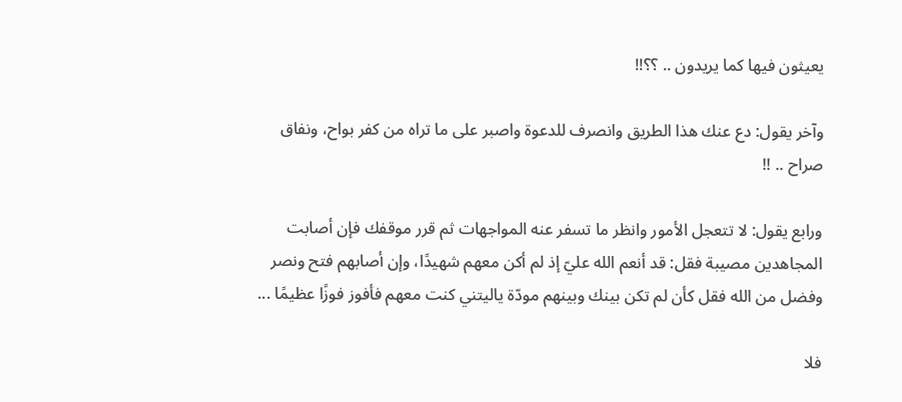يعيثون فيها كما يريدون .. ؟؟!!

وآخر يقول: دع عنك هذا الطريق وانصرف للدعوة واصبر على ما تراه من كفر بواح، ونفاق صراح .. !!

ورابع يقول: لا تتعجل الأمور وانظر ما تسفر عنه المواجهات ثم قرر موقفك فإن أصابت المجاهدين مصيبة فقل: قد أنعم الله عليّ إذ لم أكن معهم شهيدًا، وإن أصابهم فتح ونصر وفضل من الله فقل كأن لم تكن بينك وبينهم مودّة ياليتني كنت معهم فأفوز فوزًا عظيمًا ...

فلا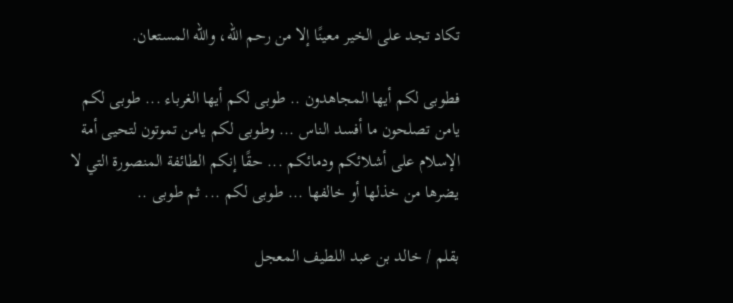تكاد تجد على الخير معينًا إلا من رحم الله، والله المستعان.

فطوبى لكم أيها المجاهدون .. طوبى لكم أيها الغرباء ... طوبى لكم يامن تصلحون ما أفسد الناس ... وطوبى لكم يامن تموتون لتحيى أمة الإسلام على أشلائكم ودمائكم ... حقًا إنكم الطائفة المنصورة التي لا يضرها من خذلها أو خالفها ... طوبى لكم ... ثم طوبى ..

بقلم / خالد بن عبد اللطيف المعجل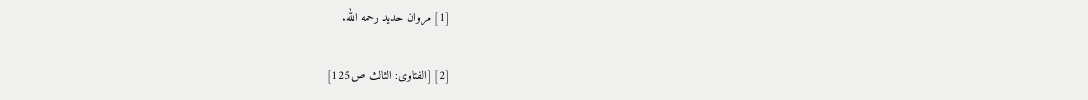[1] مروان حديد رحمه الله.

[2] [الفتاوى: الثالث ص125]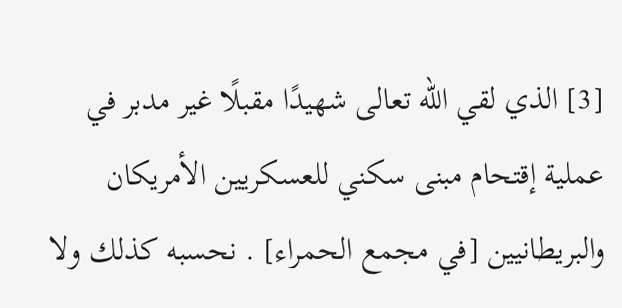[3] الذي لقي الله تعالى شهيدًا مقبلًا غير مدبر في عملية إقتحام مبنى سكني للعسكريين الأمريكان والبريطانيين [في مجمع الحمراء] . نحسبه كذلك ولا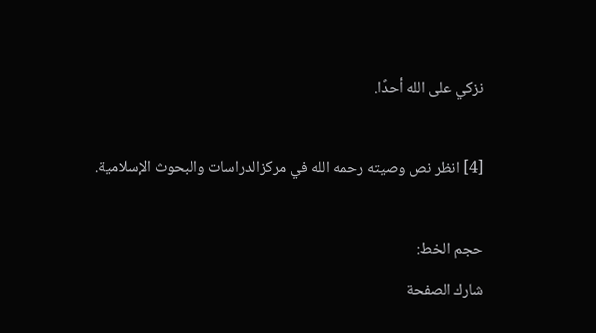نزكي على الله أحدًا.

[4] انظر نص وصيته رحمه الله في مركزالدراسات والبحوث الإسلامية.

حجم الخط:
شارك الصفحة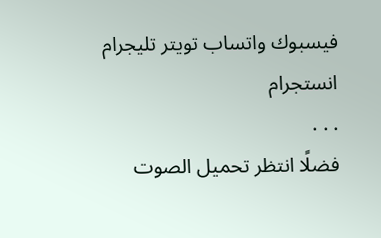فيسبوك واتساب تويتر تليجرام انستجرام
. . .
فضلًا انتظر تحميل الصوت